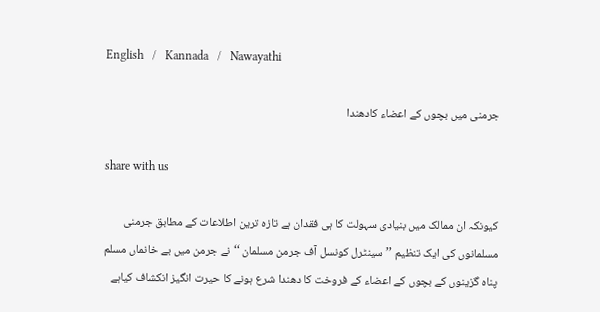English   /   Kannada   /   Nawayathi

جرمنی میں بچوں کے اعضاء کادھندا

share with us

کیونکہ ان ممالک میں بنیادی سہولت کا ہی فقدان ہے تازہ ترین اطلاعات کے مطابق جرمنی مسلمانوں کی ایک تنظیم ’’سینٹرل کونسل آف جرمن مسلمان ‘‘نے جرمن میں بے خانماں مسلم پناہ گزینوں کے بچوں کے اعضاء کے فروخت کا دھندا شرع ہونے کا حیرت انگیز انکشاف کیاہے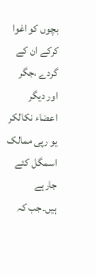بچوں کو اغوا کرکے ان کے گردے ،جگر اور دیگر اعضاء نکالکر یو رپی ممالک اسمگل کئے جارہے ہیں۔جب کہ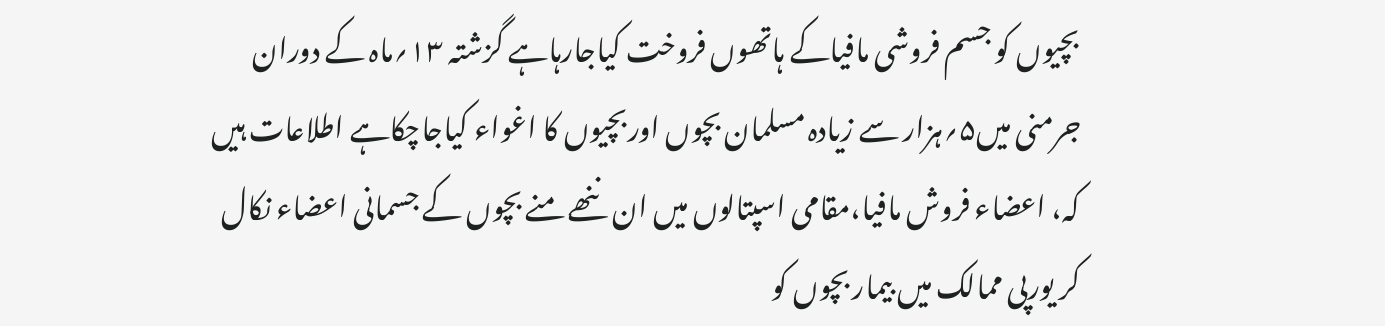بچیوں کو جسم فروشی مافیاکے ہاتھوں فروخت کیاجارہاہے گزشتہ ۱۳؍ماہ کے دوران جرمنی میں۵؍ہزار سے زیادہ مسلمان بچوں اوربچیوں کا اغواء کیاجاچکاہے اطلاعات ہیں کہ، اعضاء فروش مافیا،مقامی اسپتالوں میں ان ننھے منے بچوں کے جسمانی اعضاء نکال کر یورپی ممالک میں بیمار بچوں کو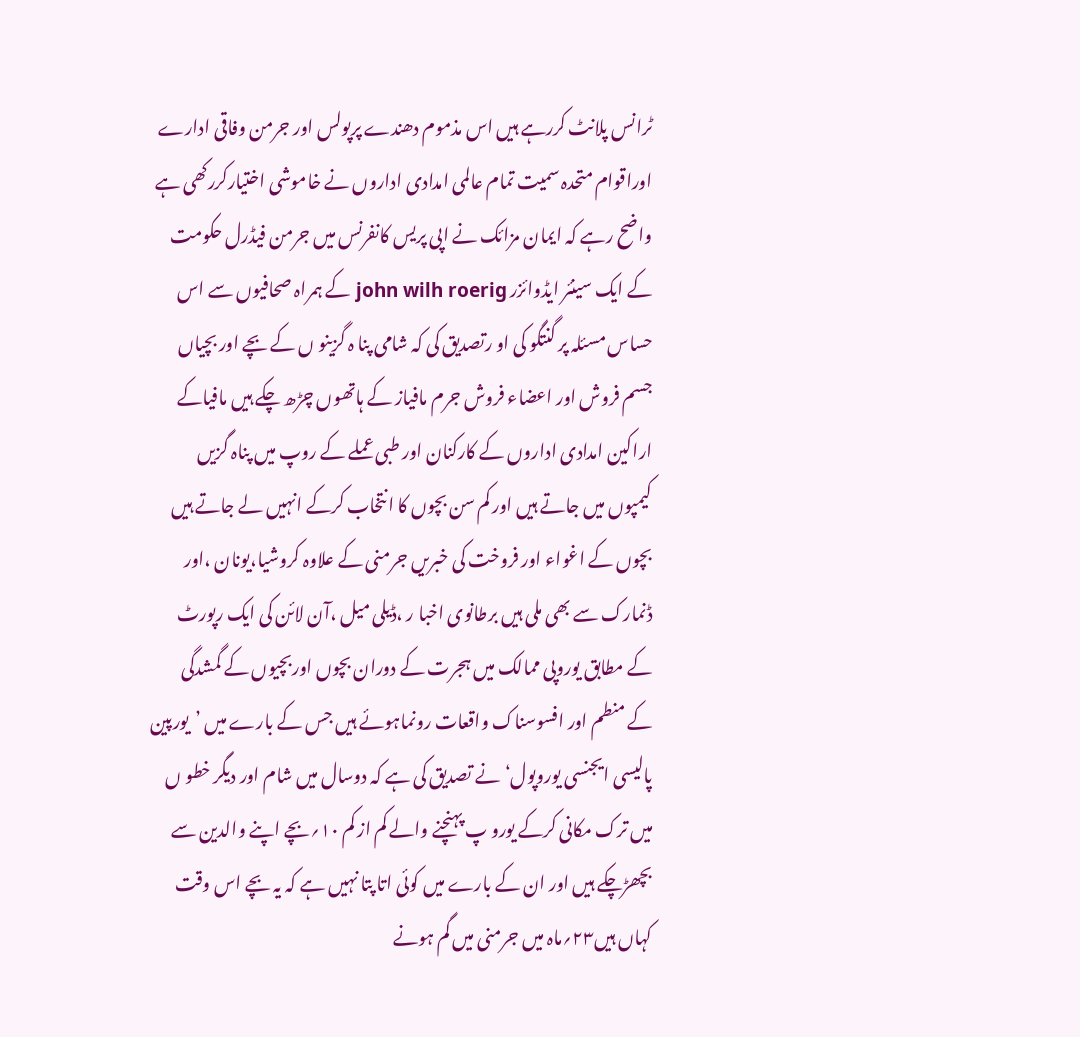ٹرانس پلانٹ کررہے ہیں اس مذموم دھندے پرپولس اور جرمن وفاقی ادارے اوراقوام متحدہ سمیت تمام عالمی امدادی اداروں نے خاموشی اختیارکررکھی ہے واضح رہے کہ ایمان مزائک نے اپی پریس کانفرنس میں جرمن فیڈرل حکومت کے ایک سینئر ایڈوائزر john wilh roerig کے ہمراہ صحافیوں سے اس حساس مسئلہ پر گنتگو کی او رتصدیق کی کہ شامی پنا ہ گزینو ں کے بچے اور بچیاں جسم فروش اور اعضاء فروش جرم مافیاز کے ہاتھوں چڑھ چکے ہیں مافیاکے اراکین امدادی اداروں کے کارکنان اور طبی عملے کے روپ میں پناہ گزیں کیمپوں میں جاتے ہیں اور کم سن بچوں کا انتخاب کرکے انہیں لے جاتے ہیں بچوں کے اغواء اور فروخت کی خبریں جرمنی کے علاوہ کروشیا،یونان ،اور ڈنمارک سے بھی ملی ہیں برطانوی اخبا ر ،ڈیلی میل ،آن لائن کی ایک رپورٹ کے مطابق یوروپی ممالک میں ہجرت کے دوران بچوں اوربچیوں کے گمشدگی کے منطم اور افسوسناک واقعات رونماہوئے ہیں جس کے بارے میں ’یورپین پالیسی ایجنسی یوروپول‘نے تصدیق کی ہے کہ دوسال میں شام اور دیگر خطو ں میں ترک مکانی کرکے یورو پ پہنچنے والے کم از کم ۱۰؍بچے اپنے والدین سے بچھڑچکے ہیں اور ان کے بارے میں کوئی اتا پتا نہیں ہے کہ یہ بچے اس وقت کہاں ہیں۲۳؍ماہ میں جرمنی میں گم ہونے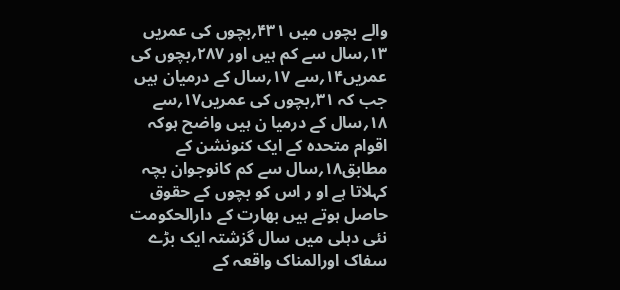والے بچوں میں ۴۳۱؍بچوں کی عمریں ۱۳؍سال سے کم ہیں اور ۲۸۷؍بچوں کی عمریں۱۴؍سے ۱۷؍سال کے درمیان ہیں جب کہ ۳۱؍بچوں کی عمریں۱۷؍سے ۱۸؍سال کے درمیا ن ہیں واضح ہوکہ اقوام متحدہ کے ایک کنونشن کے مطابق۱۸؍سال سے کم کانوجوان بچہ کہلاتا ہے او ر اس کو بچوں کے حقوق حاصل ہوتے ہیں بھارت کے دارالحکومت نئی دہلی میں سال گزشتہ ایک بڑے سفاک اورالمناک واقعہ کے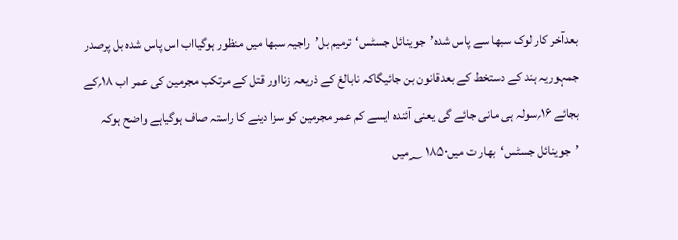بعدآخر کار لوک سبھا سے پاس شدہ’جوینائل جسٹس‘ترمیم بل’راجیہ سبھا میں منظور ہوگیااب اس پاس شدہ بل پرصدر جمہوریہ ہند کے دستخط کے بعدقانون بن جائیگاکہ نابالغ کے ذریعہ زنااور قتل کے مرتکب مجرمین کی عمر اب ۱۸؍کے بجائے ۱۶؍سولہ ہی مانی جائے گی یعنی آئندہ ایسے کم عمر مجرمین کو سزا دینے کا راستہ صاف ہوگیاہے واضح ہوکہ ’جوینائل جسٹس‘بھار ت میں۱۸۵۰ ؁میں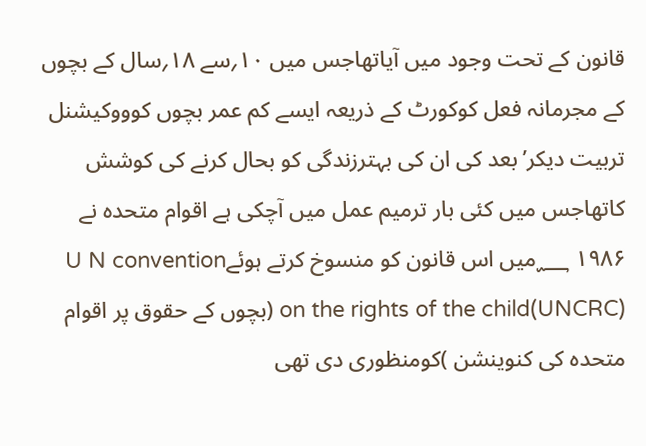قانون کے تحت وجود میں آیاتھاجس میں ۱۰؍سے ۱۸؍سال کے بچوں کے مجرمانہ فعل کوکورٹ کے ذریعہ ایسے کم عمر بچوں کوووکیشنل تربیت دیکر’بعد کی ان کی بہترزندگی کو بحال کرنے کی کوشش کاتھاجس میں کئی بار ترمیم عمل میں آچکی ہے اقوام متحدہ نے ۱۹۸۶ ؁میں اس قانون کو منسوخ کرتے ہوئےU N convention on the rights of the child(UNCRC) (بچوں کے حقوق پر اقوام متحدہ کی کنوینشن )کومنظوری دی تھی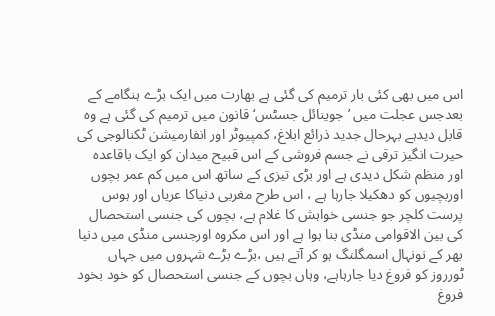اس میں بھی کئی بار ترمیم کی گئی ہے بھارت میں ایک بڑے ہنگامے کے بعدجس عجلت میں ’جوینائل جسٹس‘قانون میں ترمیم کی گئی ہے وہ قابل دیدہے بہرحال جدید ذرائع ابلاغ، کمپیوٹر اور انفارمیشن ٹکنالوجی کی حیرت انگیز ترقی نے جسم فروشی کے اس قبیح میدان کو ایک باقاعدہ اور منظم شکل دیدی ہے اور بڑی تیزی کے ساتھ اس میں کم عمر بچوں اوربچیوں کو دھکیلا جارہا ہے ، اس طرح مغربی دنیاکا عریاں اور ہوس پرست کلچر جو جنسی خواہش کا غلام ہے، بچوں کی جنسی استحصال کی بین الاقوامی منڈی بنا ہوا ہے اور اس مکروہ اورجنسی منڈی میں دنیا بھر کے نونہال اسمگلنگ ہو کر آتے ہیں ،بڑے بڑے شہروں میں جہاں ٹورروز کو فروغ دیا جارہاہے، وہاں بچوں کے جنسی استحصال کو خود بخود فروغ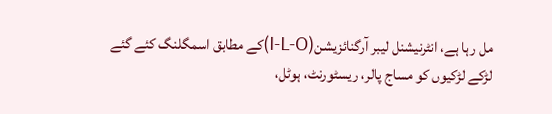مل رہا ہے، انٹرنیشنل لیبر آرگنائزیشن(I-L-O)کے مطابق اسمگلنگ کئے گئے لڑکے لڑکیوں کو مساج پالر، ریسٹورنٹ، ہوٹل،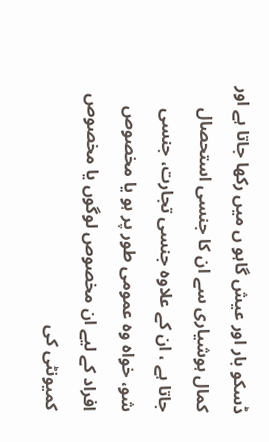ڈسکو بار اور عیش گاہو ں میں رکھا جاتا ہے اور کمال ہوشیاری سے ان کا جنسی استحصال جاتا ہے ، ان کے علاوہ جنسی تجارت، جنسی شو، خواہ وہ عمومی طور پر ہو یا مخصوص افراد کے لیے ان مخصوص لوگوں یا مخصوص کمیونٹی کی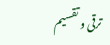ترقی و تقسیم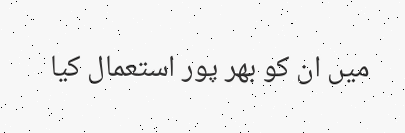میں ان کو بھر پور استعمال کیا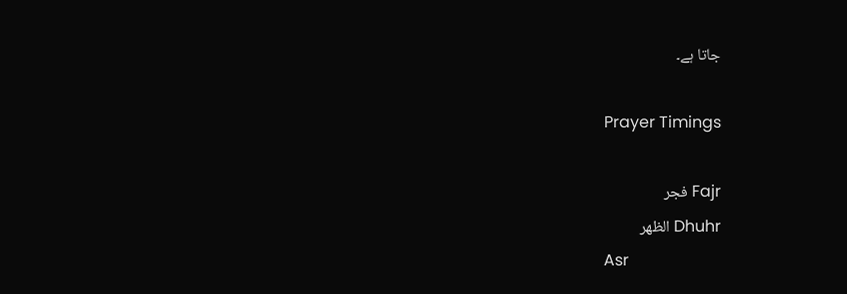جاتا ہے۔

Prayer Timings

Fajr فجر
Dhuhr الظهر
Asr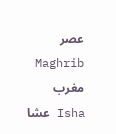عصر
Maghrib مغرب
Isha عشا